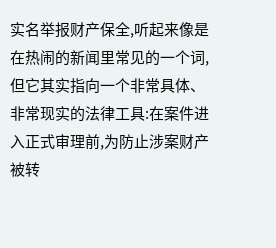实名举报财产保全,听起来像是在热闹的新闻里常见的一个词,但它其实指向一个非常具体、非常现实的法律工具:在案件进入正式审理前,为防止涉案财产被转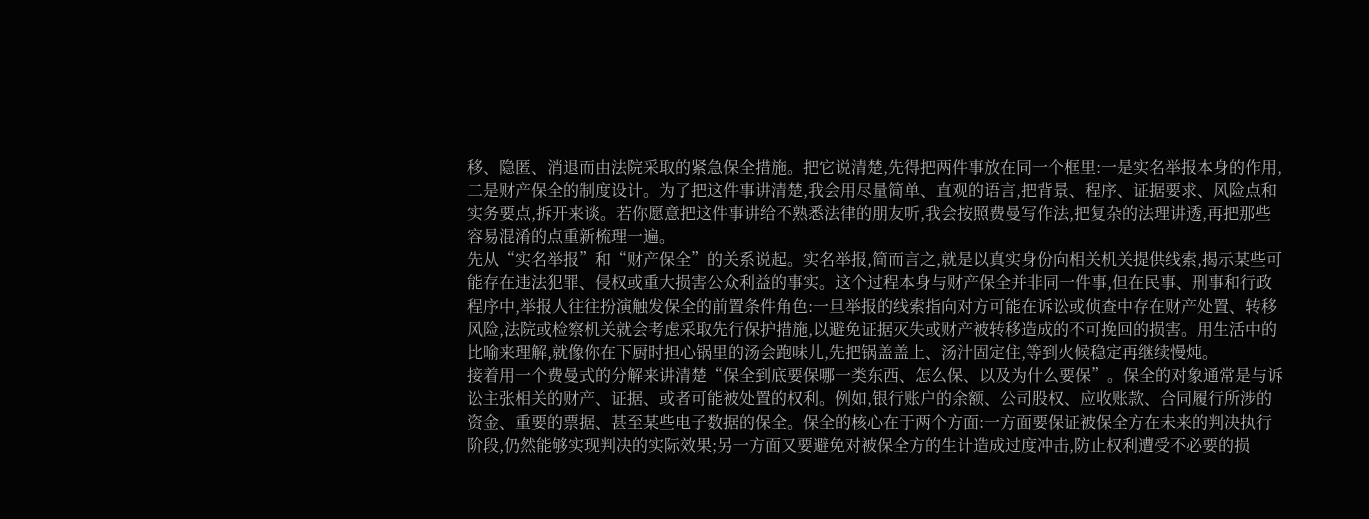移、隐匿、消退而由法院采取的紧急保全措施。把它说清楚,先得把两件事放在同一个框里:一是实名举报本身的作用,二是财产保全的制度设计。为了把这件事讲清楚,我会用尽量简单、直观的语言,把背景、程序、证据要求、风险点和实务要点,拆开来谈。若你愿意把这件事讲给不熟悉法律的朋友听,我会按照费曼写作法,把复杂的法理讲透,再把那些容易混淆的点重新梳理一遍。
先从“实名举报”和“财产保全”的关系说起。实名举报,简而言之,就是以真实身份向相关机关提供线索,揭示某些可能存在违法犯罪、侵权或重大损害公众利益的事实。这个过程本身与财产保全并非同一件事,但在民事、刑事和行政程序中,举报人往往扮演触发保全的前置条件角色:一旦举报的线索指向对方可能在诉讼或侦查中存在财产处置、转移风险,法院或检察机关就会考虑采取先行保护措施,以避免证据灭失或财产被转移造成的不可挽回的损害。用生活中的比喻来理解,就像你在下厨时担心锅里的汤会跑味儿,先把锅盖盖上、汤汁固定住,等到火候稳定再继续慢炖。
接着用一个费曼式的分解来讲清楚“保全到底要保哪一类东西、怎么保、以及为什么要保”。保全的对象通常是与诉讼主张相关的财产、证据、或者可能被处置的权利。例如,银行账户的余额、公司股权、应收账款、合同履行所涉的资金、重要的票据、甚至某些电子数据的保全。保全的核心在于两个方面:一方面要保证被保全方在未来的判决执行阶段,仍然能够实现判决的实际效果;另一方面又要避免对被保全方的生计造成过度冲击,防止权利遭受不必要的损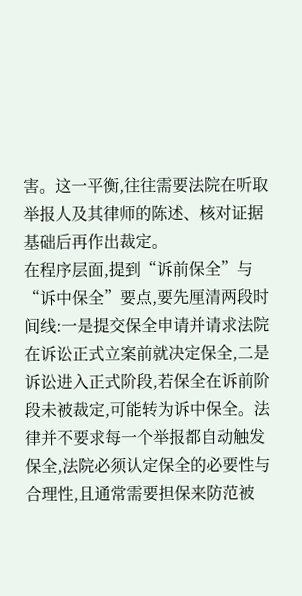害。这一平衡,往往需要法院在听取举报人及其律师的陈述、核对证据基础后再作出裁定。
在程序层面,提到“诉前保全”与“诉中保全”要点,要先厘清两段时间线:一是提交保全申请并请求法院在诉讼正式立案前就决定保全,二是诉讼进入正式阶段,若保全在诉前阶段未被裁定,可能转为诉中保全。法律并不要求每一个举报都自动触发保全,法院必须认定保全的必要性与合理性,且通常需要担保来防范被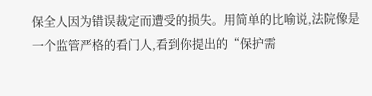保全人因为错误裁定而遭受的损失。用简单的比喻说,法院像是一个监管严格的看门人,看到你提出的“保护需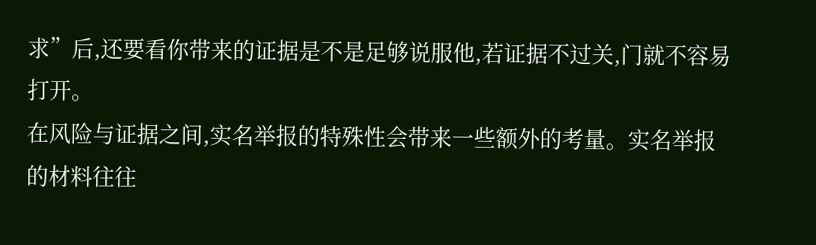求”后,还要看你带来的证据是不是足够说服他,若证据不过关,门就不容易打开。
在风险与证据之间,实名举报的特殊性会带来一些额外的考量。实名举报的材料往往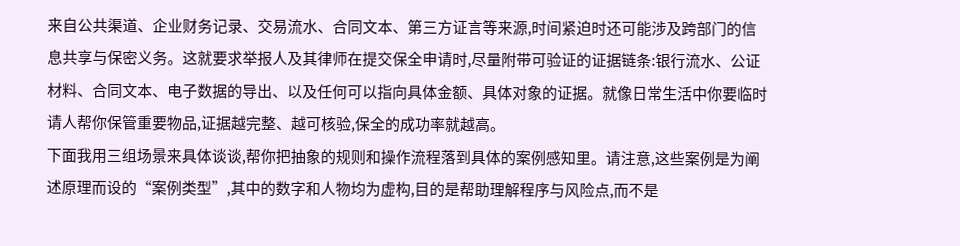来自公共渠道、企业财务记录、交易流水、合同文本、第三方证言等来源,时间紧迫时还可能涉及跨部门的信息共享与保密义务。这就要求举报人及其律师在提交保全申请时,尽量附带可验证的证据链条:银行流水、公证材料、合同文本、电子数据的导出、以及任何可以指向具体金额、具体对象的证据。就像日常生活中你要临时请人帮你保管重要物品,证据越完整、越可核验,保全的成功率就越高。
下面我用三组场景来具体谈谈,帮你把抽象的规则和操作流程落到具体的案例感知里。请注意,这些案例是为阐述原理而设的“案例类型”,其中的数字和人物均为虚构,目的是帮助理解程序与风险点,而不是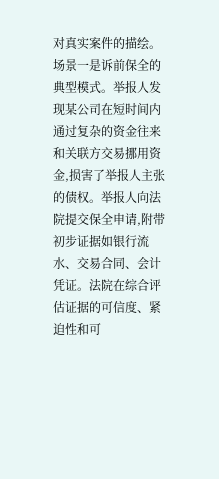对真实案件的描绘。
场景一是诉前保全的典型模式。举报人发现某公司在短时间内通过复杂的资金往来和关联方交易挪用资金,损害了举报人主张的债权。举报人向法院提交保全申请,附带初步证据如银行流水、交易合同、会计凭证。法院在综合评估证据的可信度、紧迫性和可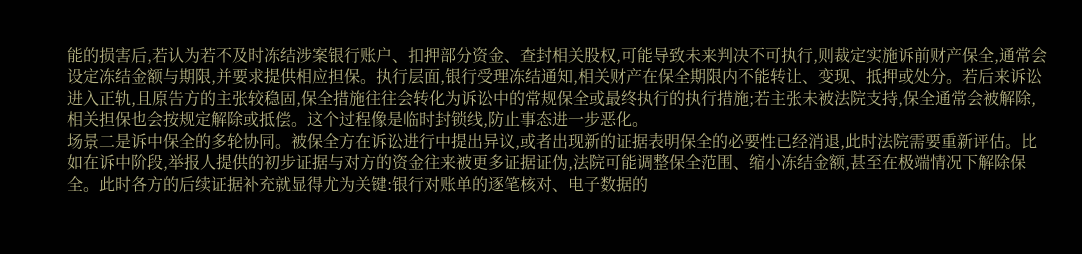能的损害后,若认为若不及时冻结涉案银行账户、扣押部分资金、查封相关股权,可能导致未来判决不可执行,则裁定实施诉前财产保全,通常会设定冻结金额与期限,并要求提供相应担保。执行层面,银行受理冻结通知,相关财产在保全期限内不能转让、变现、抵押或处分。若后来诉讼进入正轨,且原告方的主张较稳固,保全措施往往会转化为诉讼中的常规保全或最终执行的执行措施;若主张未被法院支持,保全通常会被解除,相关担保也会按规定解除或抵偿。这个过程像是临时封锁线,防止事态进一步恶化。
场景二是诉中保全的多轮协同。被保全方在诉讼进行中提出异议,或者出现新的证据表明保全的必要性已经消退,此时法院需要重新评估。比如在诉中阶段,举报人提供的初步证据与对方的资金往来被更多证据证伪,法院可能调整保全范围、缩小冻结金额,甚至在极端情况下解除保全。此时各方的后续证据补充就显得尤为关键:银行对账单的逐笔核对、电子数据的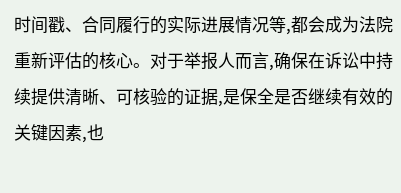时间戳、合同履行的实际进展情况等,都会成为法院重新评估的核心。对于举报人而言,确保在诉讼中持续提供清晰、可核验的证据,是保全是否继续有效的关键因素,也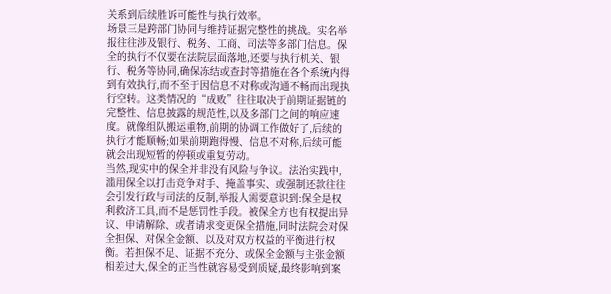关系到后续胜诉可能性与执行效率。
场景三是跨部门协同与维持证据完整性的挑战。实名举报往往涉及银行、税务、工商、司法等多部门信息。保全的执行不仅要在法院层面落地,还要与执行机关、银行、税务等协同,确保冻结或查封等措施在各个系统内得到有效执行,而不至于因信息不对称或沟通不畅而出现执行空转。这类情况的“成败”往往取决于前期证据链的完整性、信息披露的规范性,以及多部门之间的响应速度。就像组队搬运重物,前期的协调工作做好了,后续的执行才能顺畅;如果前期跑得慢、信息不对称,后续可能就会出现短暂的停顿或重复劳动。
当然,现实中的保全并非没有风险与争议。法治实践中,滥用保全以打击竞争对手、掩盖事实、或强制还款往往会引发行政与司法的反制,举报人需要意识到:保全是权利救济工具,而不是惩罚性手段。被保全方也有权提出异议、申请解除、或者请求变更保全措施,同时法院会对保全担保、对保全金额、以及对双方权益的平衡进行权衡。若担保不足、证据不充分、或保全金额与主张金额相差过大,保全的正当性就容易受到质疑,最终影响到案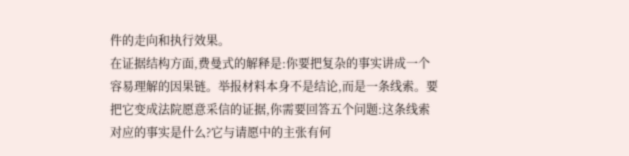件的走向和执行效果。
在证据结构方面,费曼式的解释是:你要把复杂的事实讲成一个容易理解的因果链。举报材料本身不是结论,而是一条线索。要把它变成法院愿意采信的证据,你需要回答五个问题:这条线索对应的事实是什么?它与请愿中的主张有何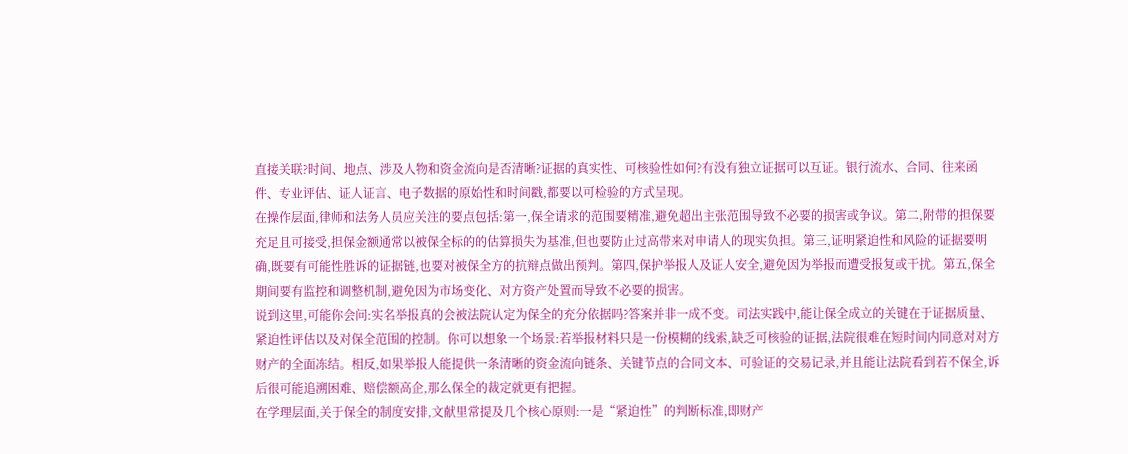直接关联?时间、地点、涉及人物和资金流向是否清晰?证据的真实性、可核验性如何?有没有独立证据可以互证。银行流水、合同、往来函件、专业评估、证人证言、电子数据的原始性和时间戳,都要以可检验的方式呈现。
在操作层面,律师和法务人员应关注的要点包括:第一,保全请求的范围要精准,避免超出主张范围导致不必要的损害或争议。第二,附带的担保要充足且可接受,担保金额通常以被保全标的的估算损失为基准,但也要防止过高带来对申请人的现实负担。第三,证明紧迫性和风险的证据要明确,既要有可能性胜诉的证据链,也要对被保全方的抗辩点做出预判。第四,保护举报人及证人安全,避免因为举报而遭受报复或干扰。第五,保全期间要有监控和调整机制,避免因为市场变化、对方资产处置而导致不必要的损害。
说到这里,可能你会问:实名举报真的会被法院认定为保全的充分依据吗?答案并非一成不变。司法实践中,能让保全成立的关键在于证据质量、紧迫性评估以及对保全范围的控制。你可以想象一个场景:若举报材料只是一份模糊的线索,缺乏可核验的证据,法院很难在短时间内同意对对方财产的全面冻结。相反,如果举报人能提供一条清晰的资金流向链条、关键节点的合同文本、可验证的交易记录,并且能让法院看到若不保全,诉后很可能追溯困难、赔偿额高企,那么保全的裁定就更有把握。
在学理层面,关于保全的制度安排,文献里常提及几个核心原则:一是“紧迫性”的判断标准,即财产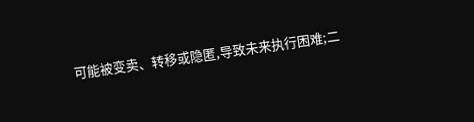可能被变卖、转移或隐匿,导致未来执行困难;二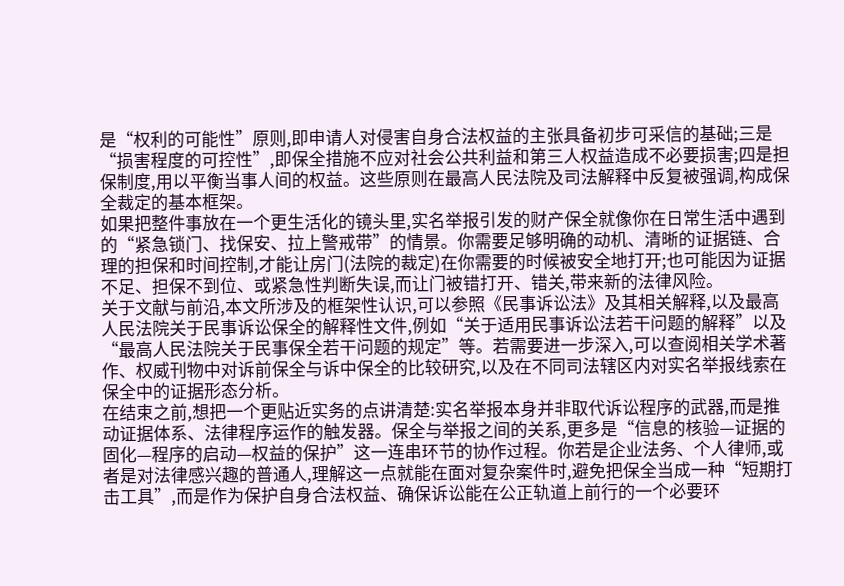是“权利的可能性”原则,即申请人对侵害自身合法权益的主张具备初步可采信的基础;三是“损害程度的可控性”,即保全措施不应对社会公共利益和第三人权益造成不必要损害;四是担保制度,用以平衡当事人间的权益。这些原则在最高人民法院及司法解释中反复被强调,构成保全裁定的基本框架。
如果把整件事放在一个更生活化的镜头里,实名举报引发的财产保全就像你在日常生活中遇到的“紧急锁门、找保安、拉上警戒带”的情景。你需要足够明确的动机、清晰的证据链、合理的担保和时间控制,才能让房门(法院的裁定)在你需要的时候被安全地打开;也可能因为证据不足、担保不到位、或紧急性判断失误,而让门被错打开、错关,带来新的法律风险。
关于文献与前沿,本文所涉及的框架性认识,可以参照《民事诉讼法》及其相关解释,以及最高人民法院关于民事诉讼保全的解释性文件,例如“关于适用民事诉讼法若干问题的解释”以及“最高人民法院关于民事保全若干问题的规定”等。若需要进一步深入,可以查阅相关学术著作、权威刊物中对诉前保全与诉中保全的比较研究,以及在不同司法辖区内对实名举报线索在保全中的证据形态分析。
在结束之前,想把一个更贴近实务的点讲清楚:实名举报本身并非取代诉讼程序的武器,而是推动证据体系、法律程序运作的触发器。保全与举报之间的关系,更多是“信息的核验—证据的固化—程序的启动—权益的保护”这一连串环节的协作过程。你若是企业法务、个人律师,或者是对法律感兴趣的普通人,理解这一点就能在面对复杂案件时,避免把保全当成一种“短期打击工具”,而是作为保护自身合法权益、确保诉讼能在公正轨道上前行的一个必要环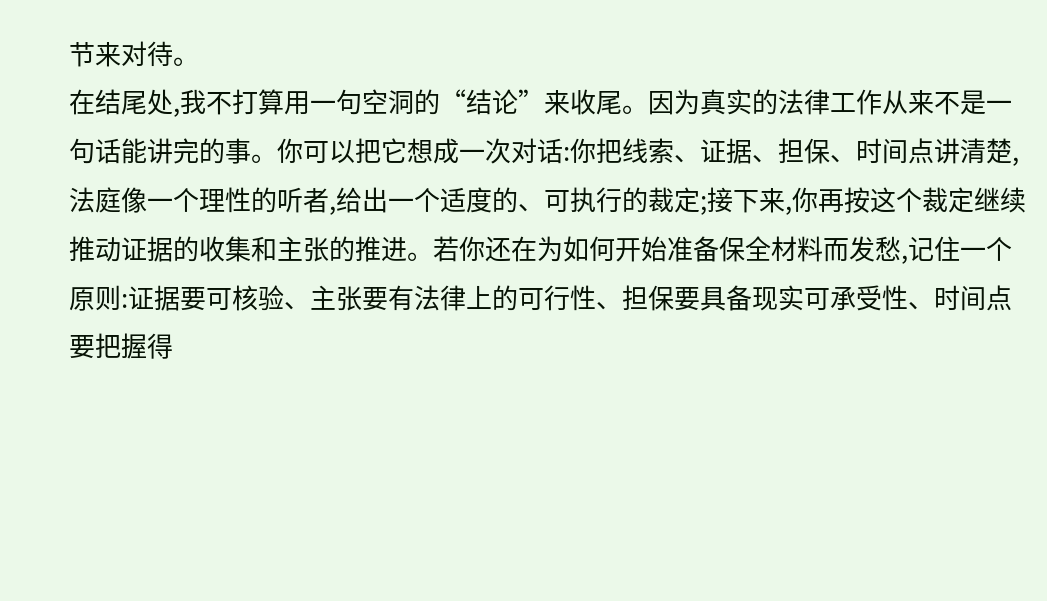节来对待。
在结尾处,我不打算用一句空洞的“结论”来收尾。因为真实的法律工作从来不是一句话能讲完的事。你可以把它想成一次对话:你把线索、证据、担保、时间点讲清楚,法庭像一个理性的听者,给出一个适度的、可执行的裁定;接下来,你再按这个裁定继续推动证据的收集和主张的推进。若你还在为如何开始准备保全材料而发愁,记住一个原则:证据要可核验、主张要有法律上的可行性、担保要具备现实可承受性、时间点要把握得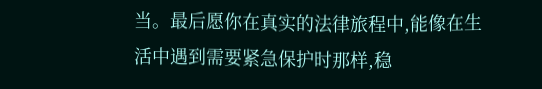当。最后愿你在真实的法律旅程中,能像在生活中遇到需要紧急保护时那样,稳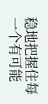稳地把握住每一个有可能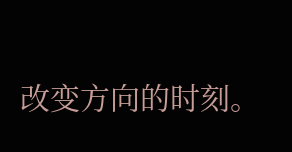改变方向的时刻。